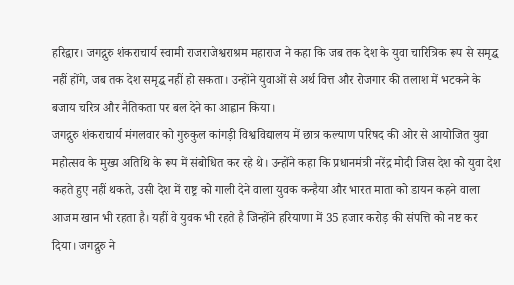हरिद्वार। जगद्गुरु शंकराचार्य स्वामी राजराजेश्वराश्रम महाराज ने कहा कि जब तक देश के युवा चारित्रिक रूप से समृद्घ नहीं होंगे, जब तक देश समृद्घ नहीं हो सकता। उन्होंने युवाओं से अर्थ वित्त और रोजगार की तलाश में भटकने के बजाय चरित्र और नैतिकता पर बल देने का आह्वान किया।
जगद्गुरु शंकराचार्य मंगलवार को गुरुकुल कांगड़ी विश्वविद्यालय में छात्र कल्याण परिषद की ओर से आयोजित युवा महोत्सव के मुख्य अतिथि के रूप में संबोधित कर रहे थे। उन्होंने कहा कि प्रधानमंत्री नरेंद्र मोदी जिस देश को युवा देश कहते हुए नहीं थकते, उसी देश में राष्ट्र को गाली देने वाला युवक कन्हैया और भारत माता को डायन कहने वाला आजम खान भी रहता है। यहीं वे युवक भी रहते है जिन्होंने हरियाणा में 35 हजार करोड़ की संपत्ति को नष्ट कर दिया। जगद्गुरु ने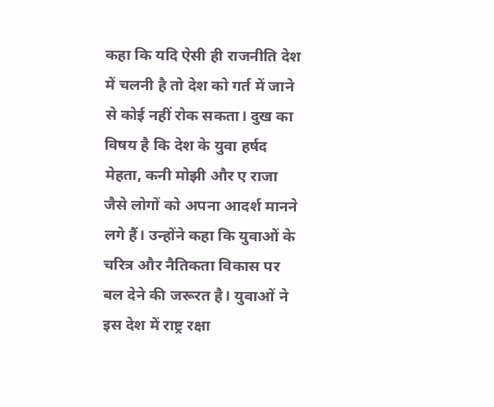कहा कि यदि ऐसी ही राजनीति देश में चलनी है तो देश को गर्त में जाने से कोई नहीं रोक सकता। दुख का विषय है कि देश के युवा हर्षद मेहता, कनी मोझी और ए राजा जैसे लोगों को अपना आदर्श मानने लगे हैं। उन्होंने कहा कि युवाओं के चरित्र और नैतिकता विकास पर बल देने की जरूरत है। युवाओं ने इस देश में राष्ट्र रक्षा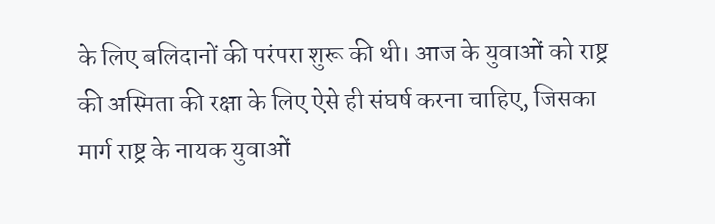के लिए बलिदानों की परंपरा शुरू की थी। आज के युवाओं को राष्ट्र की अस्मिता की रक्षा के लिए ऐसे ही संघर्ष करना चाहिए, जिसका मार्ग राष्ट्र के नायक युवाओं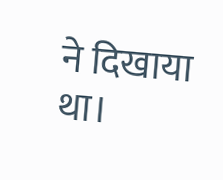ने दिखाया था।